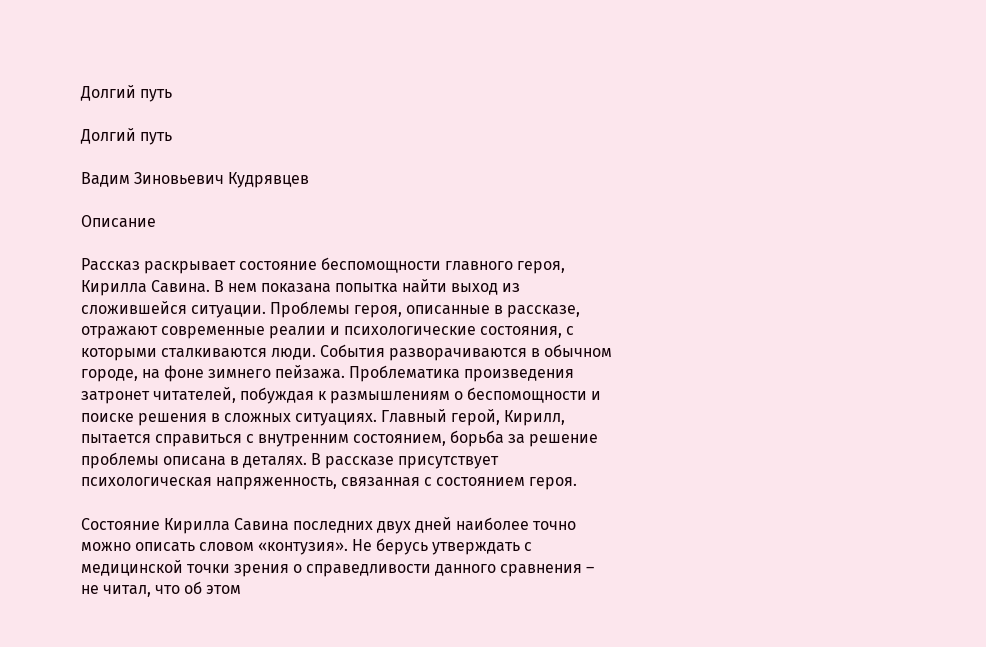Долгий путь

Долгий путь

Вадим Зиновьевич Кудрявцев

Описание

Рассказ раскрывает состояние беспомощности главного героя, Кирилла Савина. В нем показана попытка найти выход из сложившейся ситуации. Проблемы героя, описанные в рассказе, отражают современные реалии и психологические состояния, с которыми сталкиваются люди. События разворачиваются в обычном городе, на фоне зимнего пейзажа. Проблематика произведения затронет читателей, побуждая к размышлениям о беспомощности и поиске решения в сложных ситуациях. Главный герой, Кирилл, пытается справиться с внутренним состоянием, борьба за решение проблемы описана в деталях. В рассказе присутствует психологическая напряженность, связанная с состоянием героя.

Состояние Кирилла Савина последних двух дней наиболее точно можно описать словом «контузия». Не берусь утверждать с медицинской точки зрения о справедливости данного сравнения – не читал, что об этом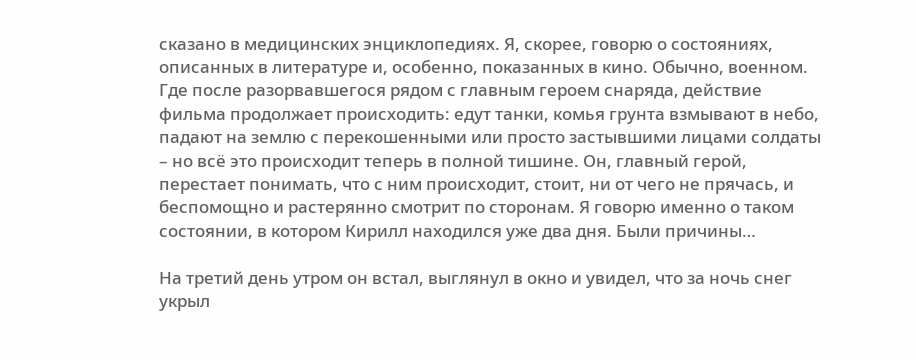сказано в медицинских энциклопедиях. Я, скорее, говорю о состояниях, описанных в литературе и, особенно, показанных в кино. Обычно, военном. Где после разорвавшегося рядом с главным героем снаряда, действие фильма продолжает происходить: едут танки, комья грунта взмывают в небо, падают на землю с перекошенными или просто застывшими лицами солдаты – но всё это происходит теперь в полной тишине. Он, главный герой, перестает понимать, что с ним происходит, стоит, ни от чего не прячась, и беспомощно и растерянно смотрит по сторонам. Я говорю именно о таком состоянии, в котором Кирилл находился уже два дня. Были причины…

На третий день утром он встал, выглянул в окно и увидел, что за ночь снег укрыл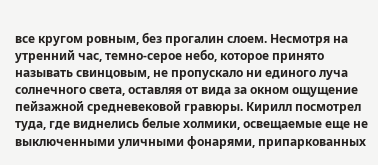все кругом ровным, без прогалин слоем. Несмотря на утренний час, темно-серое небо, которое принято называть свинцовым, не пропускало ни единого луча солнечного света, оставляя от вида за окном ощущение пейзажной средневековой гравюры. Кирилл посмотрел туда, где виднелись белые холмики, освещаемые еще не выключенными уличными фонарями, припаркованных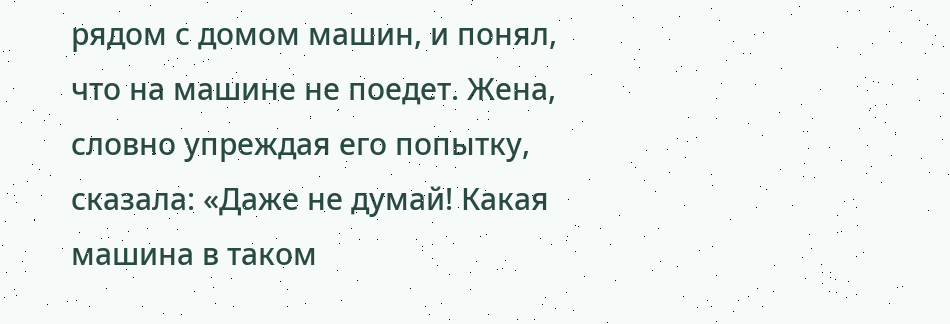рядом с домом машин, и понял, что на машине не поедет. Жена, словно упреждая его попытку, сказала: «Даже не думай! Какая машина в таком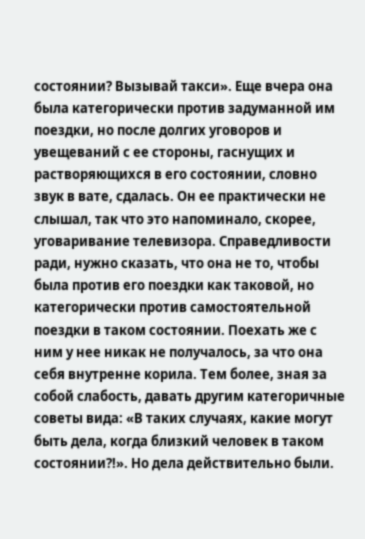состоянии? Вызывай такси». Еще вчера она была категорически против задуманной им поездки, но после долгих уговоров и увещеваний с ее стороны, гаснущих и растворяющихся в его состоянии, словно звук в вате, сдалась. Он ее практически не слышал, так что это напоминало, скорее, уговаривание телевизора. Справедливости ради, нужно сказать, что она не то, чтобы была против его поездки как таковой, но категорически против самостоятельной поездки в таком состоянии. Поехать же с ним у нее никак не получалось, за что она себя внутренне корила. Тем более, зная за собой слабость, давать другим категоричные советы вида: «В таких случаях, какие могут быть дела, когда близкий человек в таком состоянии?!». Но дела действительно были.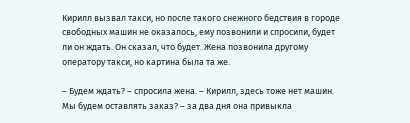Кирилл вызвал такси, но после такого снежного бедствия в городе свободных машин не оказалось, ему позвонили и спросили, будет ли он ждать. Он сказал, что будет. Жена позвонила другому оператору такси, но картина была та же.

– Будем ждать? – спросила жена. – Кирилл, здесь тоже нет машин. Мы будем оставлять заказ? – за два дня она привыкла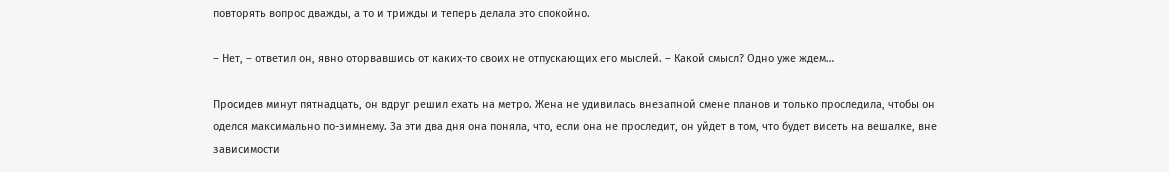повторять вопрос дважды, а то и трижды и теперь делала это спокойно.

– Нет, – ответил он, явно оторвавшись от каких-то своих не отпускающих его мыслей. – Какой смысл? Одно уже ждем…

Просидев минут пятнадцать, он вдруг решил ехать на метро. Жена не удивилась внезапной смене планов и только проследила, чтобы он оделся максимально по-зимнему. За эти два дня она поняла, что, если она не проследит, он уйдет в том, что будет висеть на вешалке, вне зависимости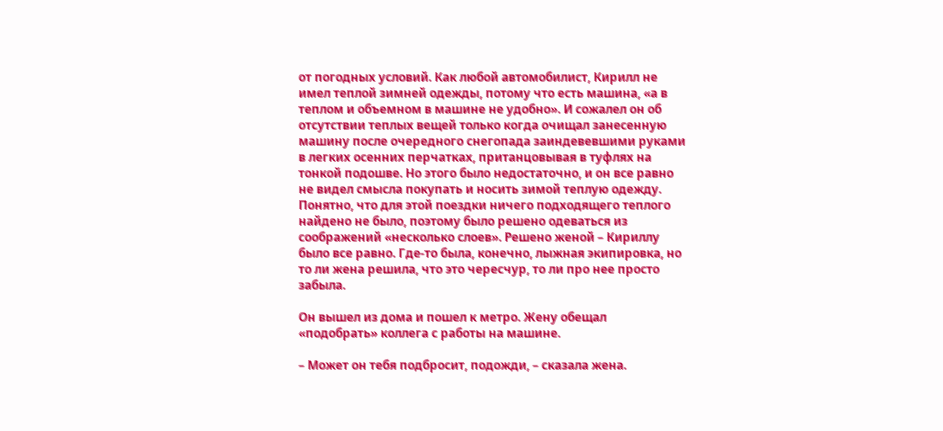от погодных условий. Как любой автомобилист, Кирилл не имел теплой зимней одежды, потому что есть машина, «а в теплом и объемном в машине не удобно». И сожалел он об отсутствии теплых вещей только когда очищал занесенную машину после очередного снегопада заиндевевшими руками в легких осенних перчатках, пританцовывая в туфлях на тонкой подошве. Но этого было недостаточно, и он все равно не видел смысла покупать и носить зимой теплую одежду. Понятно, что для этой поездки ничего подходящего теплого найдено не было, поэтому было решено одеваться из соображений «несколько слоев». Решено женой – Кириллу было все равно. Где-то была, конечно, лыжная экипировка, но то ли жена решила, что это чересчур, то ли про нее просто забыла.

Он вышел из дома и пошел к метро. Жену обещал «подобрать» коллега с работы на машине.

– Может он тебя подбросит, подожди, – сказала жена.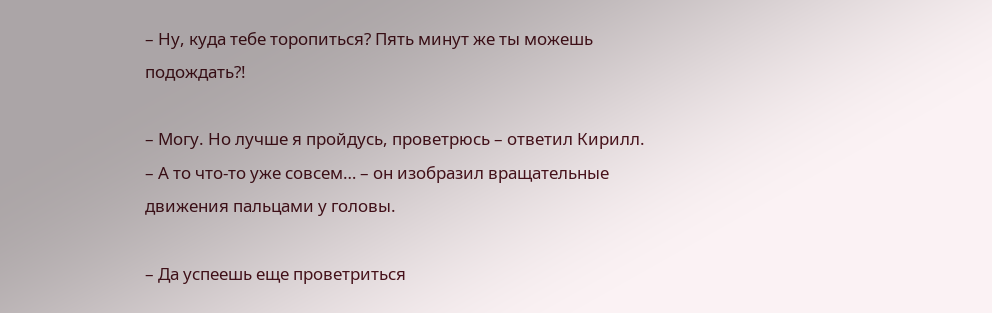– Ну, куда тебе торопиться? Пять минут же ты можешь подождать?!

– Могу. Но лучше я пройдусь, проветрюсь – ответил Кирилл. – А то что-то уже совсем… – он изобразил вращательные движения пальцами у головы.

– Да успеешь еще проветриться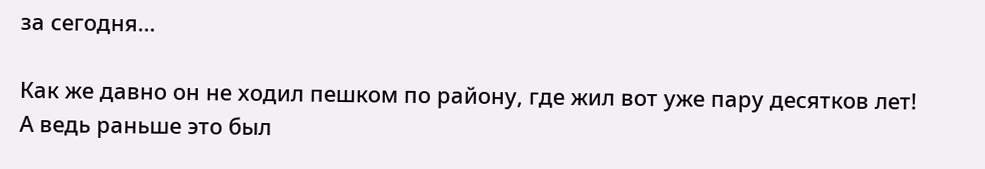за сегодня…

Как же давно он не ходил пешком по району, где жил вот уже пару десятков лет! А ведь раньше это был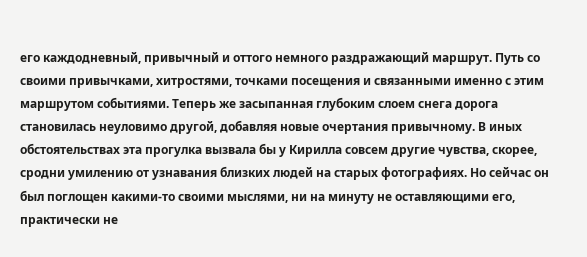его каждодневный, привычный и оттого немного раздражающий маршрут. Путь со своими привычками, хитростями, точками посещения и связанными именно с этим маршрутом событиями. Теперь же засыпанная глубоким слоем снега дорога становилась неуловимо другой, добавляя новые очертания привычному. В иных обстоятельствах эта прогулка вызвала бы у Кирилла совсем другие чувства, скорее, сродни умилению от узнавания близких людей на старых фотографиях. Но сейчас он был поглощен какими-то своими мыслями, ни на минуту не оставляющими его, практически не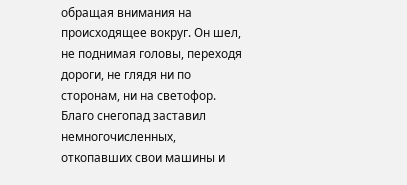обращая внимания на происходящее вокруг. Он шел, не поднимая головы, переходя дороги, не глядя ни по сторонам, ни на светофор. Благо снегопад заставил немногочисленных, откопавших свои машины и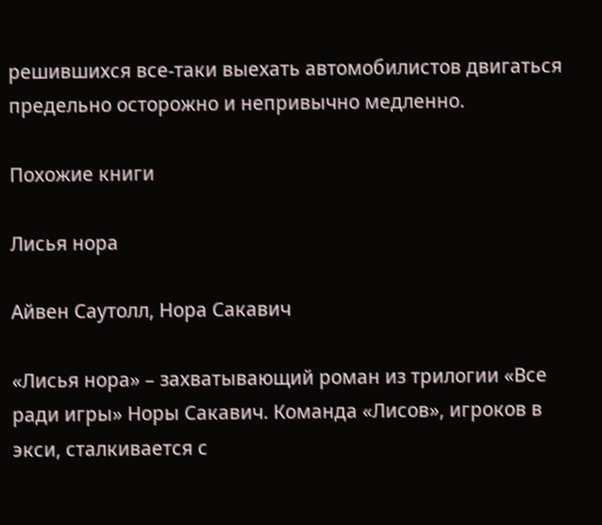решившихся все-таки выехать автомобилистов двигаться предельно осторожно и непривычно медленно.

Похожие книги

Лисья нора

Айвен Саутолл, Нора Сакавич

«Лисья нора» – захватывающий роман из трилогии «Все ради игры» Норы Сакавич. Команда «Лисов», игроков в экси, сталкивается с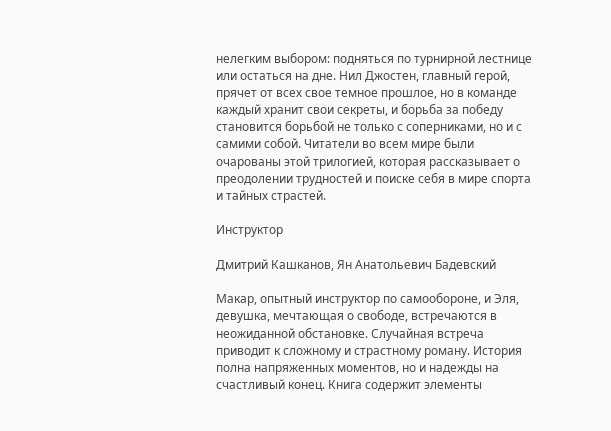нелегким выбором: подняться по турнирной лестнице или остаться на дне. Нил Джостен, главный герой, прячет от всех свое темное прошлое, но в команде каждый хранит свои секреты, и борьба за победу становится борьбой не только с соперниками, но и с самими собой. Читатели во всем мире были очарованы этой трилогией, которая рассказывает о преодолении трудностей и поиске себя в мире спорта и тайных страстей.

Инструктор

Дмитрий Кашканов, Ян Анатольевич Бадевский

Макар, опытный инструктор по самообороне, и Эля, девушка, мечтающая о свободе, встречаются в неожиданной обстановке. Случайная встреча приводит к сложному и страстному роману. История полна напряженных моментов, но и надежды на счастливый конец. Книга содержит элементы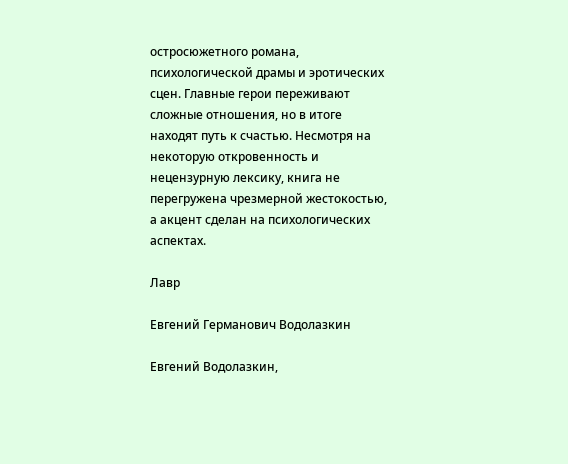остросюжетного романа, психологической драмы и эротических сцен. Главные герои переживают сложные отношения, но в итоге находят путь к счастью. Несмотря на некоторую откровенность и нецензурную лексику, книга не перегружена чрезмерной жестокостью, а акцент сделан на психологических аспектах.

Лавр

Евгений Германович Водолазкин

Евгений Водолазкин,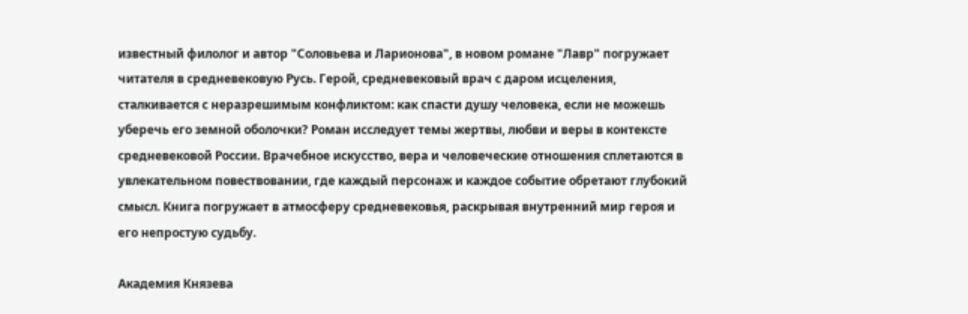известный филолог и автор "Соловьева и Ларионова", в новом романе "Лавр" погружает читателя в средневековую Русь. Герой, средневековый врач с даром исцеления, сталкивается с неразрешимым конфликтом: как спасти душу человека, если не можешь уберечь его земной оболочки? Роман исследует темы жертвы, любви и веры в контексте средневековой России. Врачебное искусство, вера и человеческие отношения сплетаются в увлекательном повествовании, где каждый персонаж и каждое событие обретают глубокий смысл. Книга погружает в атмосферу средневековья, раскрывая внутренний мир героя и его непростую судьбу.

Академия Князева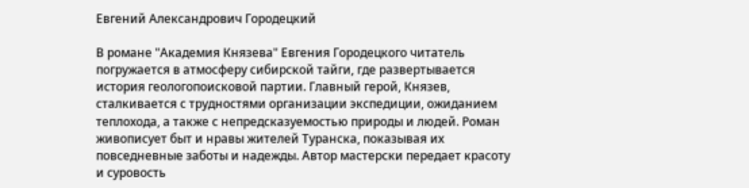Евгений Александрович Городецкий

В романе "Академия Князева" Евгения Городецкого читатель погружается в атмосферу сибирской тайги, где развертывается история геологопоисковой партии. Главный герой, Князев, сталкивается с трудностями организации экспедиции, ожиданием теплохода, а также с непредсказуемостью природы и людей. Роман живописует быт и нравы жителей Туранска, показывая их повседневные заботы и надежды. Автор мастерски передает красоту и суровость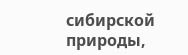сибирской природы,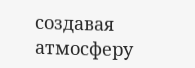создавая атмосферу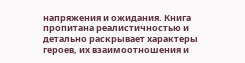напряжения и ожидания. Книга пропитана реалистичностью и детально раскрывает характеры героев, их взаимоотношения и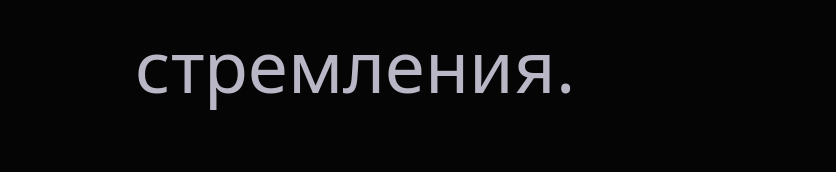стремления.